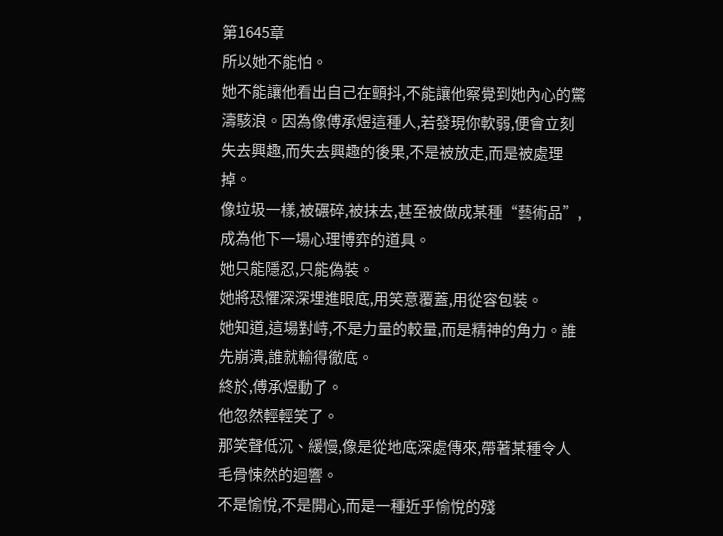第1645章
所以她不能怕。
她不能讓他看出自己在顫抖,不能讓他察覺到她內心的驚濤駭浪。因為像傅承煜這種人,若發現你軟弱,便會立刻失去興趣,而失去興趣的後果,不是被放走,而是被處理掉。
像垃圾一樣,被碾碎,被抹去,甚至被做成某種“藝術品”,成為他下一場心理博弈的道具。
她只能隱忍,只能偽裝。
她將恐懼深深埋進眼底,用笑意覆蓋,用從容包裝。
她知道,這場對峙,不是力量的較量,而是精神的角力。誰先崩潰,誰就輸得徹底。
終於,傅承煜動了。
他忽然輕輕笑了。
那笑聲低沉、緩慢,像是從地底深處傳來,帶著某種令人毛骨悚然的迴響。
不是愉悅,不是開心,而是一種近乎愉悅的殘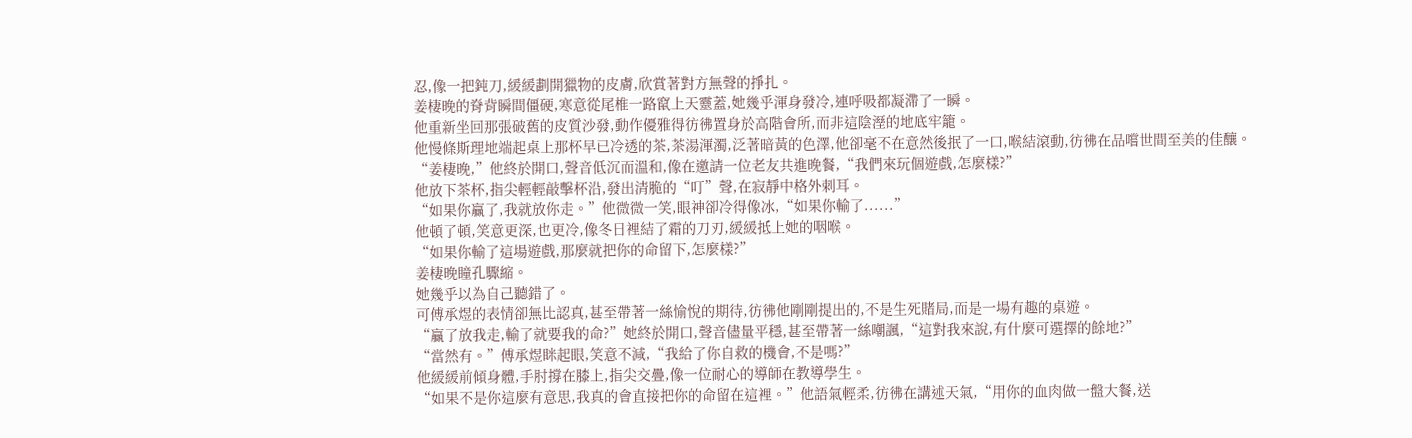忍,像一把鈍刀,緩緩劃開獵物的皮膚,欣賞著對方無聲的掙扎。
姜棲晚的脊背瞬間僵硬,寒意從尾椎一路竄上天靈蓋,她幾乎渾身發冷,連呼吸都凝滯了一瞬。
他重新坐回那張破舊的皮質沙發,動作優雅得彷彿置身於高階會所,而非這陰溼的地底牢籠。
他慢條斯理地端起桌上那杯早已冷透的茶,茶湯渾濁,泛著暗黃的色澤,他卻毫不在意然後抿了一口,喉結滾動,彷彿在品嚐世間至美的佳釀。
“姜棲晚,”他終於開口,聲音低沉而溫和,像在邀請一位老友共進晚餐,“我們來玩個遊戲,怎麼樣?”
他放下茶杯,指尖輕輕敲擊杯沿,發出清脆的“叮”聲,在寂靜中格外刺耳。
“如果你贏了,我就放你走。”他微微一笑,眼神卻冷得像冰,“如果你輸了......”
他頓了頓,笑意更深,也更冷,像冬日裡結了霜的刀刃,緩緩抵上她的咽喉。
“如果你輸了這場遊戲,那麼就把你的命留下,怎麼樣?”
姜棲晚瞳孔驟縮。
她幾乎以為自己聽錯了。
可傅承煜的表情卻無比認真,甚至帶著一絲愉悅的期待,彷彿他剛剛提出的,不是生死賭局,而是一場有趣的桌遊。
“贏了放我走,輸了就要我的命?”她終於開口,聲音儘量平穩,甚至帶著一絲嘲諷,“這對我來說,有什麼可選擇的餘地?”
“當然有。”傅承煜眯起眼,笑意不減,“我給了你自救的機會,不是嗎?”
他緩緩前傾身體,手肘撐在膝上,指尖交疊,像一位耐心的導師在教導學生。
“如果不是你這麼有意思,我真的會直接把你的命留在這裡。”他語氣輕柔,彷彿在講述天氣,“用你的血肉做一盤大餐,送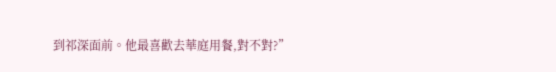到祁深面前。他最喜歡去華庭用餐,對不對?”